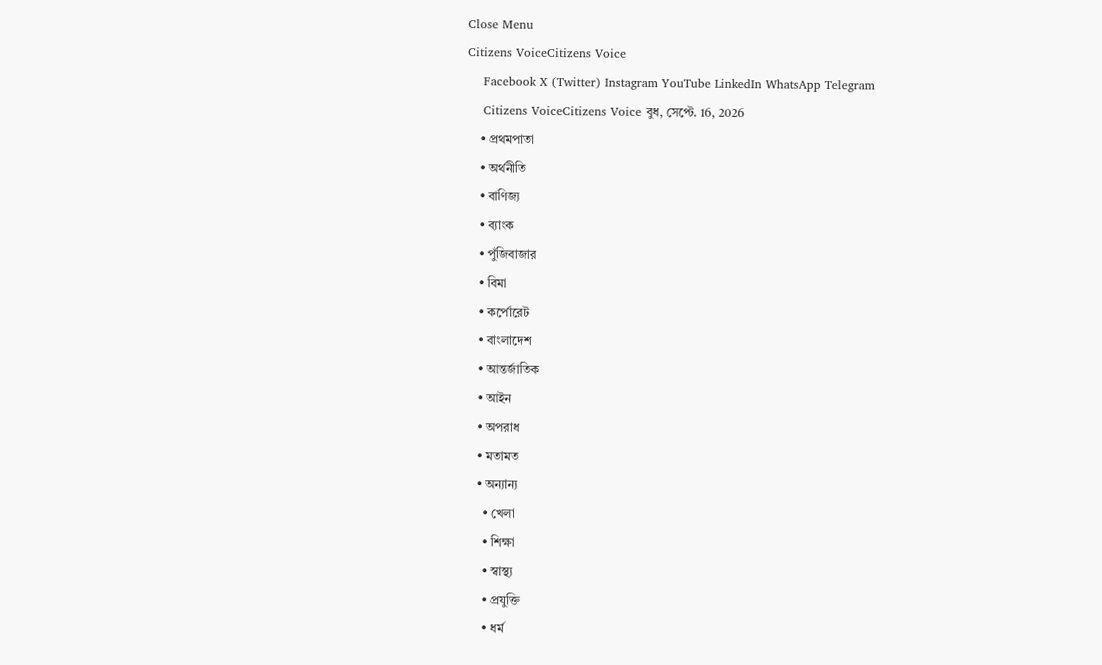Close Menu
Citizens VoiceCitizens Voice
    Facebook X (Twitter) Instagram YouTube LinkedIn WhatsApp Telegram
    Citizens VoiceCitizens Voice বুধ, সেপ্টে. 16, 2026
    • প্রথমপাতা
    • অর্থনীতি
    • বাণিজ্য
    • ব্যাংক
    • পুঁজিবাজার
    • বিমা
    • কর্পোরেট
    • বাংলাদেশ
    • আন্তর্জাতিক
    • আইন
    • অপরাধ
    • মতামত
    • অন্যান্য
      • খেলা
      • শিক্ষা
      • স্বাস্থ্য
      • প্রযুক্তি
      • ধর্ম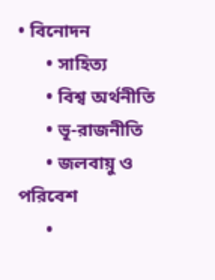• বিনোদন
      • সাহিত্য
      • বিশ্ব অর্থনীতি
      • ভূ-রাজনীতি
      • জলবায়ু ও পরিবেশ
      •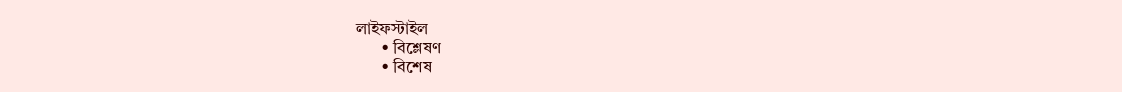লাইফস্টাইল
      • বিশ্লেষণ
      • বিশেষ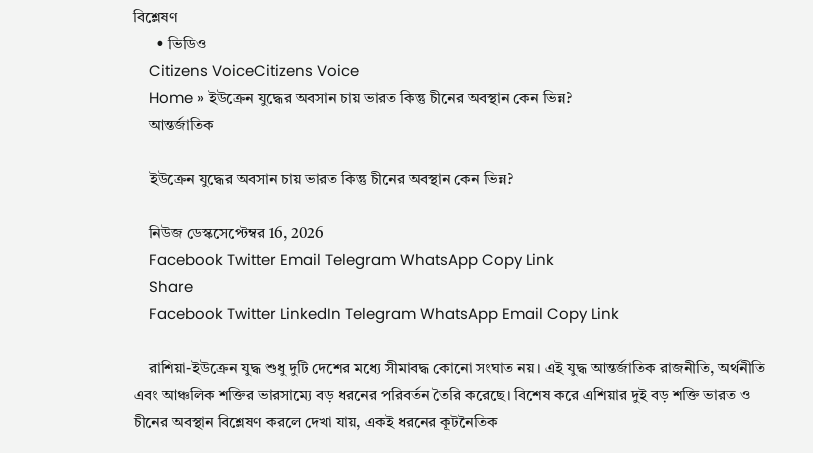বিশ্লেষণ
      • ভিডিও
    Citizens VoiceCitizens Voice
    Home » ইউক্রেন যুদ্ধের অবসান চায় ভারত কিন্তু চীনের অবস্থান কেন ভিন্ন?
    আন্তর্জাতিক

    ইউক্রেন যুদ্ধের অবসান চায় ভারত কিন্তু চীনের অবস্থান কেন ভিন্ন?

    নিউজ ডেস্কসেপ্টেম্বর 16, 2026
    Facebook Twitter Email Telegram WhatsApp Copy Link
    Share
    Facebook Twitter LinkedIn Telegram WhatsApp Email Copy Link

    রাশিয়া-ইউক্রেন যুদ্ধ শুধু দুটি দেশের মধ্যে সীমাবদ্ধ কোনো সংঘাত নয়। এই যুদ্ধ আন্তর্জাতিক রাজনীতি, অর্থনীতি এবং আঞ্চলিক শক্তির ভারসাম্যে বড় ধরনের পরিবর্তন তৈরি করেছে। বিশেষ করে এশিয়ার দুই বড় শক্তি ভারত ও চীনের অবস্থান বিশ্লেষণ করলে দেখা যায়, একই ধরনের কূটনৈতিক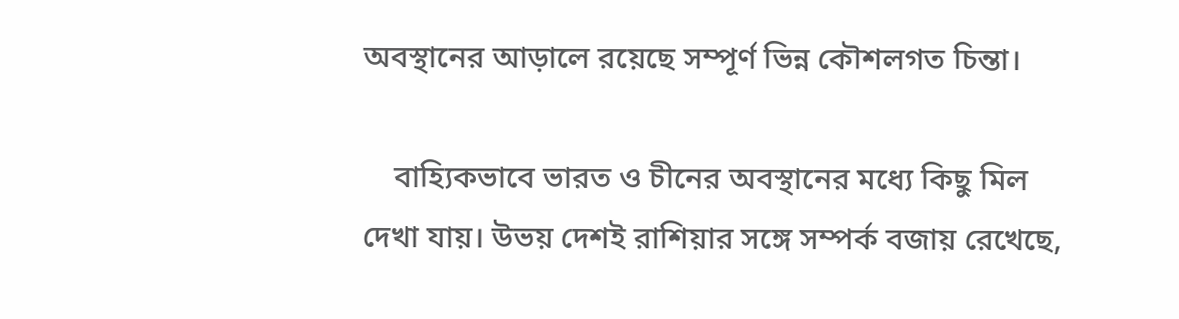অবস্থানের আড়ালে রয়েছে সম্পূর্ণ ভিন্ন কৌশলগত চিন্তা।

    বাহ্যিকভাবে ভারত ও চীনের অবস্থানের মধ্যে কিছু মিল দেখা যায়। উভয় দেশই রাশিয়ার সঙ্গে সম্পর্ক বজায় রেখেছে,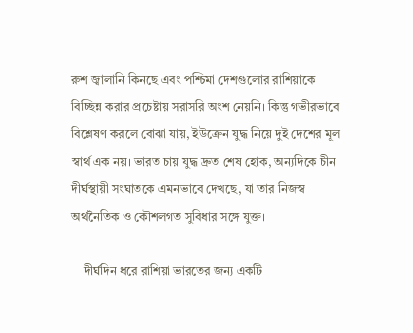রুশ জ্বালানি কিনছে এবং পশ্চিমা দেশগুলোর রাশিয়াকে বিচ্ছিন্ন করার প্রচেষ্টায় সরাসরি অংশ নেয়নি। কিন্তু গভীরভাবে বিশ্লেষণ করলে বোঝা যায়, ইউক্রেন যুদ্ধ নিয়ে দুই দেশের মূল স্বার্থ এক নয়। ভারত চায় যুদ্ধ দ্রুত শেষ হোক, অন্যদিকে চীন দীর্ঘস্থায়ী সংঘাতকে এমনভাবে দেখছে, যা তার নিজস্ব অর্থনৈতিক ও কৌশলগত সুবিধার সঙ্গে যুক্ত।

    দীর্ঘদিন ধরে রাশিয়া ভারতের জন্য একটি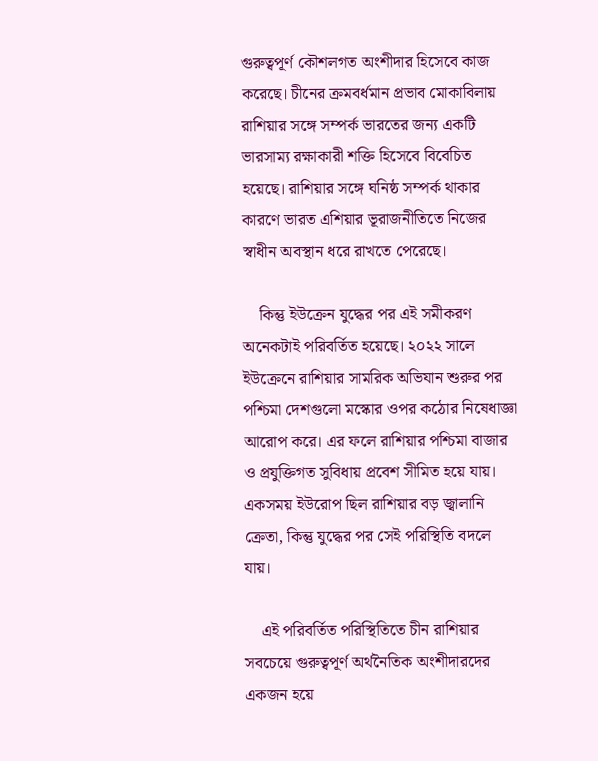গুরুত্বপূর্ণ কৌশলগত অংশীদার হিসেবে কাজ করেছে। চীনের ক্রমবর্ধমান প্রভাব মোকাবিলায় রাশিয়ার সঙ্গে সম্পর্ক ভারতের জন্য একটি ভারসাম্য রক্ষাকারী শক্তি হিসেবে বিবেচিত হয়েছে। রাশিয়ার সঙ্গে ঘনিষ্ঠ সম্পর্ক থাকার কারণে ভারত এশিয়ার ভূরাজনীতিতে নিজের স্বাধীন অবস্থান ধরে রাখতে পেরেছে।

    কিন্তু ইউক্রেন যুদ্ধের পর এই সমীকরণ অনেকটাই পরিবর্তিত হয়েছে। ২০২২ সালে ইউক্রেনে রাশিয়ার সামরিক অভিযান শুরুর পর পশ্চিমা দেশগুলো মস্কোর ওপর কঠোর নিষেধাজ্ঞা আরোপ করে। এর ফলে রাশিয়ার পশ্চিমা বাজার ও প্রযুক্তিগত সুবিধায় প্রবেশ সীমিত হয়ে যায়। একসময় ইউরোপ ছিল রাশিয়ার বড় জ্বালানি ক্রেতা, কিন্তু যুদ্ধের পর সেই পরিস্থিতি বদলে যায়।

    এই পরিবর্তিত পরিস্থিতিতে চীন রাশিয়ার সবচেয়ে গুরুত্বপূর্ণ অর্থনৈতিক অংশীদারদের একজন হয়ে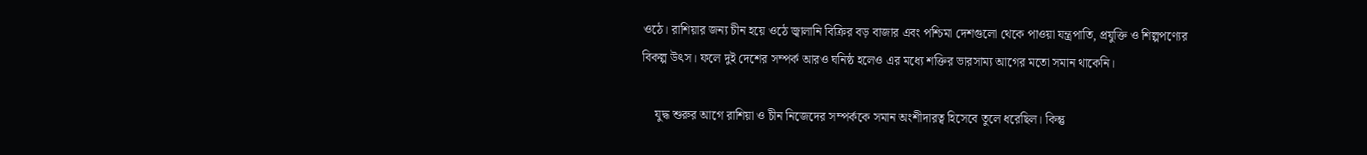ওঠে। রাশিয়ার জন্য চীন হয়ে ওঠে জ্বালানি বিক্রির বড় বাজার এবং পশ্চিমা দেশগুলো থেকে পাওয়া যন্ত্রপাতি, প্রযুক্তি ও শিল্পপণ্যের বিকল্প উৎস। ফলে দুই দেশের সম্পর্ক আরও ঘনিষ্ঠ হলেও এর মধ্যে শক্তির ভারসাম্য আগের মতো সমান থাকেনি।

    যুদ্ধ শুরুর আগে রাশিয়া ও চীন নিজেদের সম্পর্ককে সমান অংশীদারত্ব হিসেবে তুলে ধরেছিল। কিন্তু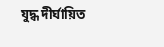যুদ্ধ দীর্ঘায়িত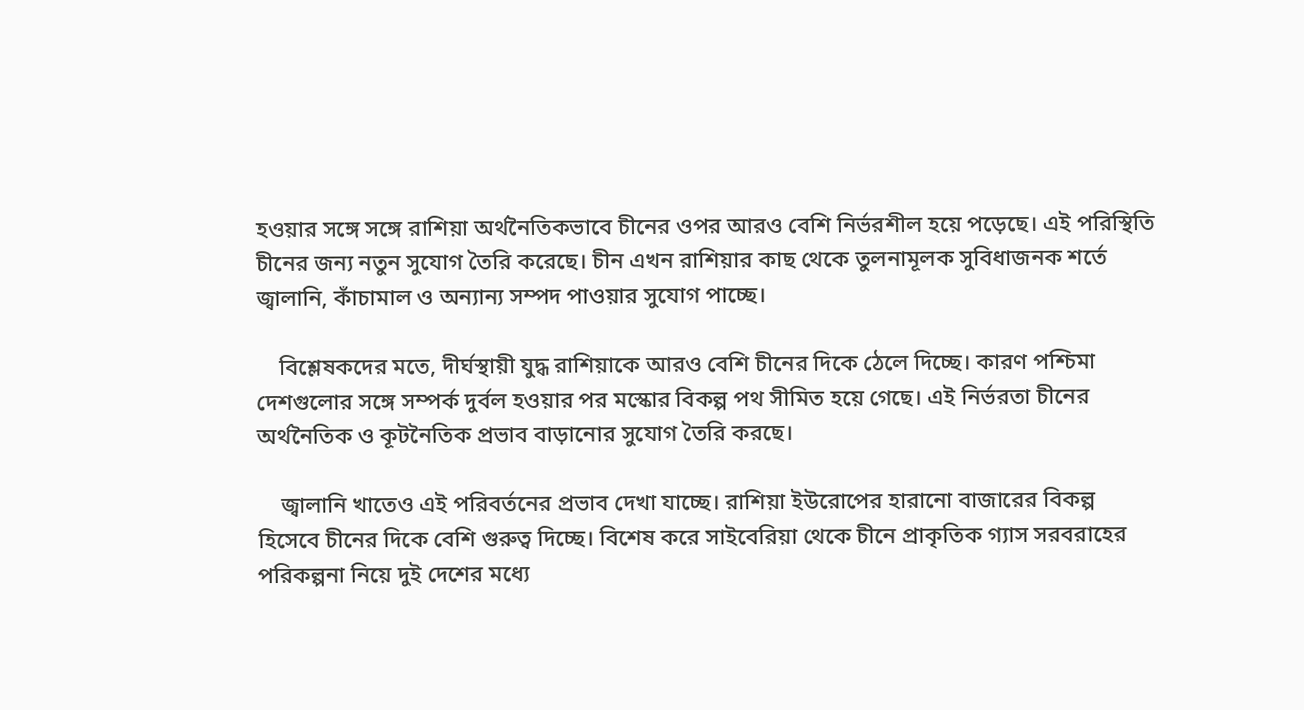হওয়ার সঙ্গে সঙ্গে রাশিয়া অর্থনৈতিকভাবে চীনের ওপর আরও বেশি নির্ভরশীল হয়ে পড়েছে। এই পরিস্থিতি চীনের জন্য নতুন সুযোগ তৈরি করেছে। চীন এখন রাশিয়ার কাছ থেকে তুলনামূলক সুবিধাজনক শর্তে জ্বালানি, কাঁচামাল ও অন্যান্য সম্পদ পাওয়ার সুযোগ পাচ্ছে।

    বিশ্লেষকদের মতে, দীর্ঘস্থায়ী যুদ্ধ রাশিয়াকে আরও বেশি চীনের দিকে ঠেলে দিচ্ছে। কারণ পশ্চিমা দেশগুলোর সঙ্গে সম্পর্ক দুর্বল হওয়ার পর মস্কোর বিকল্প পথ সীমিত হয়ে গেছে। এই নির্ভরতা চীনের অর্থনৈতিক ও কূটনৈতিক প্রভাব বাড়ানোর সুযোগ তৈরি করছে।

    জ্বালানি খাতেও এই পরিবর্তনের প্রভাব দেখা যাচ্ছে। রাশিয়া ইউরোপের হারানো বাজারের বিকল্প হিসেবে চীনের দিকে বেশি গুরুত্ব দিচ্ছে। বিশেষ করে সাইবেরিয়া থেকে চীনে প্রাকৃতিক গ্যাস সরবরাহের পরিকল্পনা নিয়ে দুই দেশের মধ্যে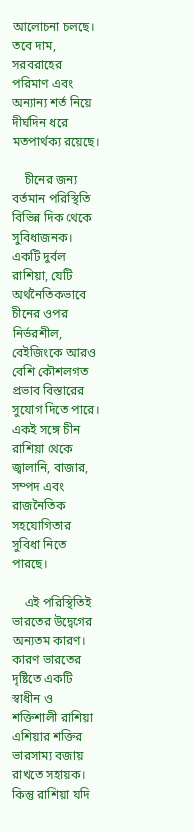আলোচনা চলছে। তবে দাম, সরবরাহের পরিমাণ এবং অন্যান্য শর্ত নিয়ে দীর্ঘদিন ধরে মতপার্থক্য রয়েছে।

    চীনের জন্য বর্তমান পরিস্থিতি বিভিন্ন দিক থেকে সুবিধাজনক। একটি দুর্বল রাশিয়া, যেটি অর্থনৈতিকভাবে চীনের ওপর নির্ভরশীল, বেইজিংকে আরও বেশি কৌশলগত প্রভাব বিস্তারের সুযোগ দিতে পারে। একই সঙ্গে চীন রাশিয়া থেকে জ্বালানি, বাজার, সম্পদ এবং রাজনৈতিক সহযোগিতার সুবিধা নিতে পারছে।

    এই পরিস্থিতিই ভারতের উদ্বেগের অন্যতম কারণ। কারণ ভারতের দৃষ্টিতে একটি স্বাধীন ও শক্তিশালী রাশিয়া এশিয়ার শক্তির ভারসাম্য বজায় রাখতে সহায়ক। কিন্তু রাশিয়া যদি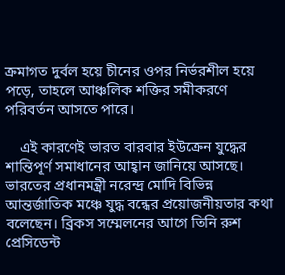ক্রমাগত দুর্বল হয়ে চীনের ওপর নির্ভরশীল হয়ে পড়ে, তাহলে আঞ্চলিক শক্তির সমীকরণে পরিবর্তন আসতে পারে।

    এই কারণেই ভারত বারবার ইউক্রেন যুদ্ধের শান্তিপূর্ণ সমাধানের আহ্বান জানিয়ে আসছে। ভারতের প্রধানমন্ত্রী নরেন্দ্র মোদি বিভিন্ন আন্তর্জাতিক মঞ্চে যুদ্ধ বন্ধের প্রয়োজনীয়তার কথা বলেছেন। ব্রিকস সম্মেলনের আগে তিনি রুশ প্রেসিডেন্ট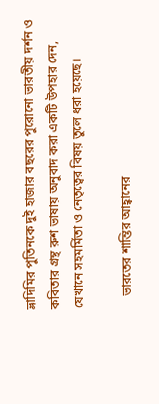ভ্লাদিমির পুতিনকে দুই হাজার বছরের পুরোনো ভারতীয় দর্শন ও কবিতার গ্রন্থ রুশ ভাষায় অনুবাদ করা একটি উপহার দেন, যেখানে সহমর্মিতা ও নেতৃত্বের বিষয় তুলে ধরা হয়েছে।

    ভারতের শান্তির আহ্বানের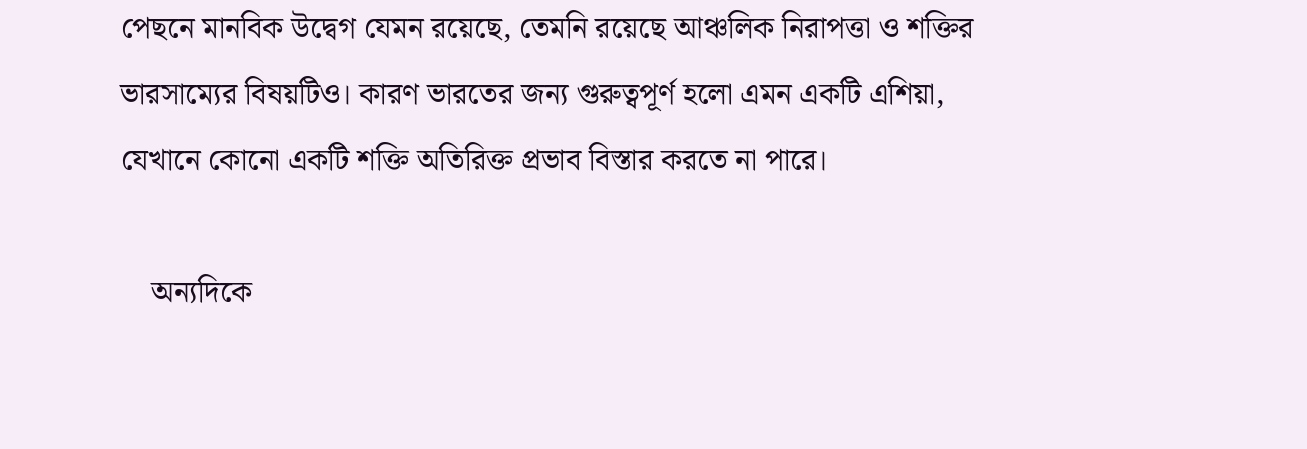পেছনে মানবিক উদ্বেগ যেমন রয়েছে, তেমনি রয়েছে আঞ্চলিক নিরাপত্তা ও শক্তির ভারসাম্যের বিষয়টিও। কারণ ভারতের জন্য গুরুত্বপূর্ণ হলো এমন একটি এশিয়া, যেখানে কোনো একটি শক্তি অতিরিক্ত প্রভাব বিস্তার করতে না পারে।

    অন্যদিকে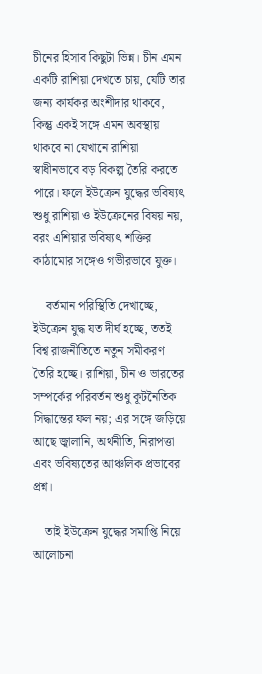চীনের হিসাব কিছুটা ভিন্ন। চীন এমন একটি রাশিয়া দেখতে চায়, যেটি তার জন্য কার্যকর অংশীদার থাকবে, কিন্তু একই সঙ্গে এমন অবস্থায় থাকবে না যেখানে রাশিয়া স্বাধীনভাবে বড় বিকল্প তৈরি করতে পারে। ফলে ইউক্রেন যুদ্ধের ভবিষ্যৎ শুধু রাশিয়া ও ইউক্রেনের বিষয় নয়, বরং এশিয়ার ভবিষ্যৎ শক্তির কাঠামোর সঙ্গেও গভীরভাবে যুক্ত।

    বর্তমান পরিস্থিতি দেখাচ্ছে, ইউক্রেন যুদ্ধ যত দীর্ঘ হচ্ছে, ততই বিশ্ব রাজনীতিতে নতুন সমীকরণ তৈরি হচ্ছে। রাশিয়া, চীন ও ভারতের সম্পর্কের পরিবর্তন শুধু কূটনৈতিক সিদ্ধান্তের ফল নয়; এর সঙ্গে জড়িয়ে আছে জ্বালানি, অর্থনীতি, নিরাপত্তা এবং ভবিষ্যতের আঞ্চলিক প্রভাবের প্রশ্ন।

    তাই ইউক্রেন যুদ্ধের সমাপ্তি নিয়ে আলোচনা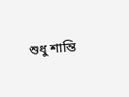শুধু শান্তি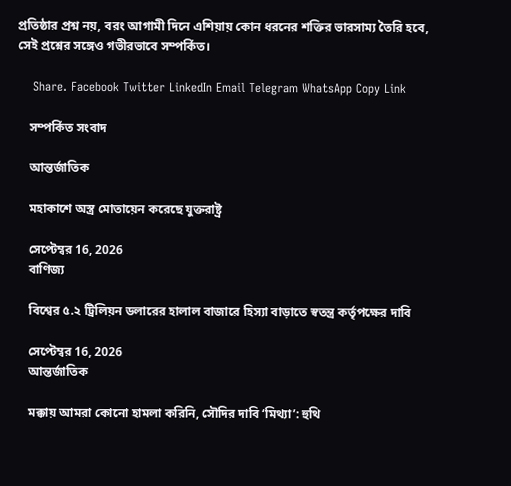প্রতিষ্ঠার প্রশ্ন নয়, বরং আগামী দিনে এশিয়ায় কোন ধরনের শক্তির ভারসাম্য তৈরি হবে, সেই প্রশ্নের সঙ্গেও গভীরভাবে সম্পর্কিত।

    Share. Facebook Twitter LinkedIn Email Telegram WhatsApp Copy Link

    সম্পর্কিত সংবাদ

    আন্তর্জাতিক

    মহাকাশে অস্ত্র মোতায়েন করেছে যুক্তরাষ্ট্র

    সেপ্টেম্বর 16, 2026
    বাণিজ্য

    বিশ্বের ৫.২ ট্রিলিয়ন ডলারের হালাল বাজারে হিস্যা বাড়াতে স্বতন্ত্র কর্তৃপক্ষের দাবি

    সেপ্টেম্বর 16, 2026
    আন্তর্জাতিক

    মক্কায় আমরা কোনো হামলা করিনি, সৌদির দাবি ‘মিথ্যা’: হুথি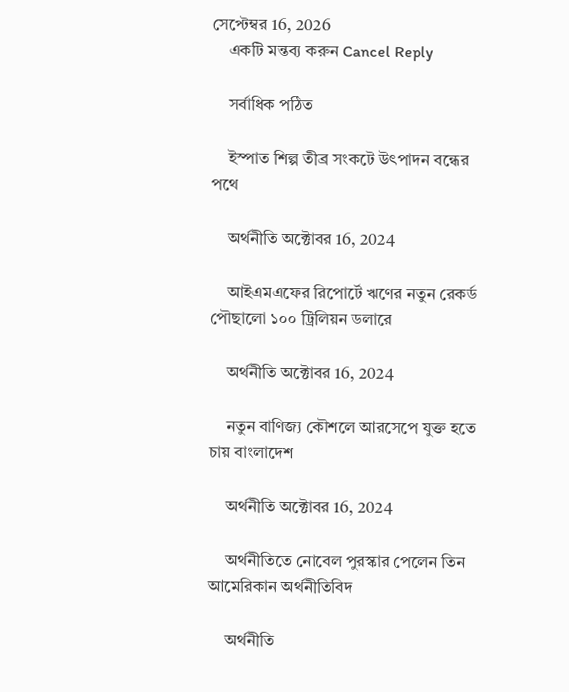সেপ্টেম্বর 16, 2026
    একটি মন্তব্য করুন Cancel Reply

    সর্বাধিক পঠিত

    ইস্পাত শিল্প তীব্র সংকটে উৎপাদন বন্ধের পথে

    অর্থনীতি অক্টোবর 16, 2024

    আইএমএফের রিপোর্টে ঋণের নতুন রেকর্ড পৌছালো ১০০ ট্রিলিয়ন ডলারে

    অর্থনীতি অক্টোবর 16, 2024

    নতুন বাণিজ্য কৌশলে আরসেপে যুক্ত হতে চায় বাংলাদেশ

    অর্থনীতি অক্টোবর 16, 2024

    অর্থনীতিতে নোবেল পুরস্কার পেলেন তিন আমেরিকান অর্থনীতিবিদ

    অর্থনীতি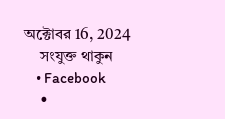অক্টোবর 16, 2024
    সংযুক্ত থাকুন
    • Facebook
    •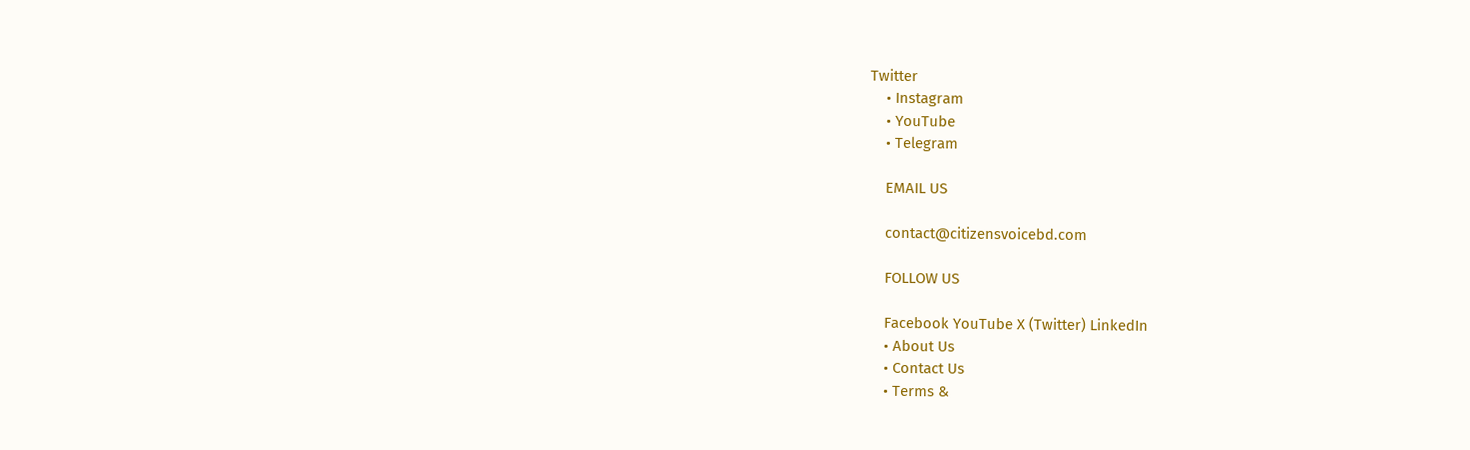Twitter
    • Instagram
    • YouTube
    • Telegram

    EMAIL US

    contact@citizensvoicebd.com

    FOLLOW US

    Facebook YouTube X (Twitter) LinkedIn
    • About Us
    • Contact Us
    • Terms &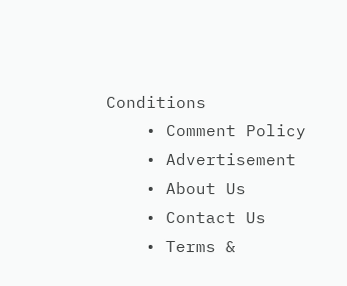Conditions
    • Comment Policy
    • Advertisement
    • About Us
    • Contact Us
    • Terms &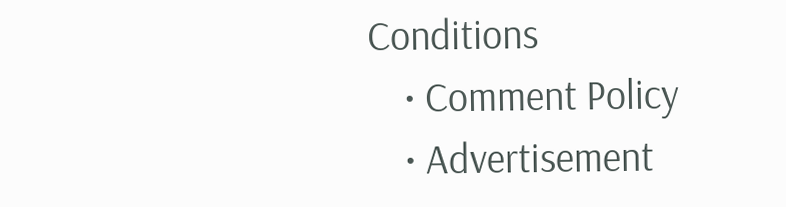Conditions
    • Comment Policy
    • Advertisement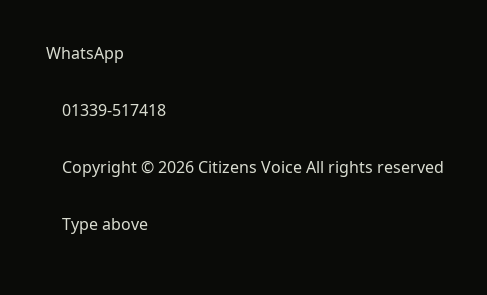WhatsApp

    01339-517418

    Copyright © 2026 Citizens Voice All rights reserved

    Type above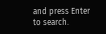and press Enter to search.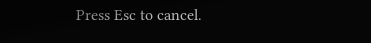Press Esc to cancel.